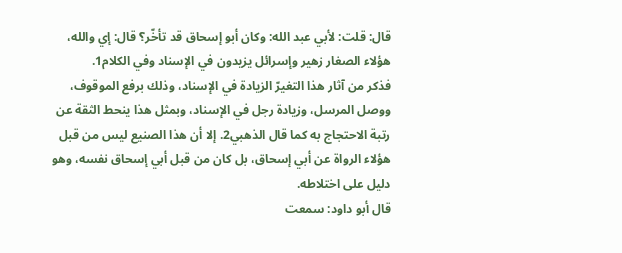قال: قلت: لأبي عبد الله: وكان أبو إسحاق قد تأخّر؟ قال: إي والله، هؤلاء الصغار زهير وإسرائل يزيدون في الإسناد وفي الكلام1.
فذكر من آثار هذا التغيرّ الزيادة في الإسناد، وذلك برفع الموقوف، ووصل المرسل، وزيادة رجل في الإسناد، وبمثل هذا ينحط الثقة عن رتبة الاحتجاج به كما قال الذهبي2. إلا أن هذا الصنيع ليس من قبل هؤلاء الرواة عن أبي إسحاق، بل كان من قبل أبي إسحاق نفسه، وهو دليل على اختلاطه.
قال أبو داود: سمعت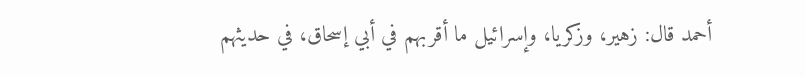أحمد قال: زهير، وزكريا، وإسرائيل ما أقربهم في أبي إسحاق، في حديثهم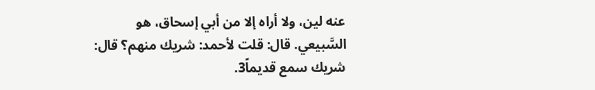عنه لين، ولا أراه إلا من أبي إسحاق، هو السَّبيعي. قال: قلت لأحمد: شريك منهم؟ قال: شريك سمع قديماً3.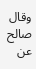وقال صالح عن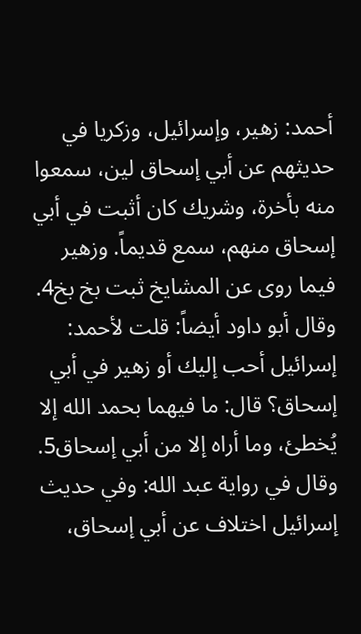أحمد: زهير، وإسرائيل، وزكريا في حديثهم عن أبي إسحاق لين، سمعوا منه بأخرة، وشريك كان أثبت في أبي إسحاق منهم، سمع قديماً. وزهير فيما روى عن المشايخ ثبت بخ بخ4.
وقال أبو داود أيضاً: قلت لأحمد: إسرائيل أحب إليك أو زهير في أبي إسحاق؟ قال: ما فيهما بحمد الله إلا يُخطئ، وما أراه إلا من أبي إسحاق5.
وقال في رواية عبد الله: وفي حديث إسرائيل اختلاف عن أبي إسحاق،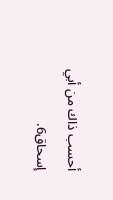أحسب ذاك من أبي إسحاق6.